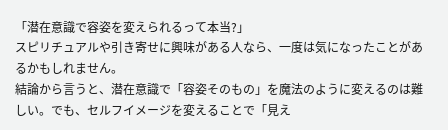「潜在意識で容姿を変えられるって本当?」
スピリチュアルや引き寄せに興味がある人なら、一度は気になったことがあるかもしれません。
結論から言うと、潜在意識で「容姿そのもの」を魔法のように変えるのは難しい。でも、セルフイメージを変えることで「見え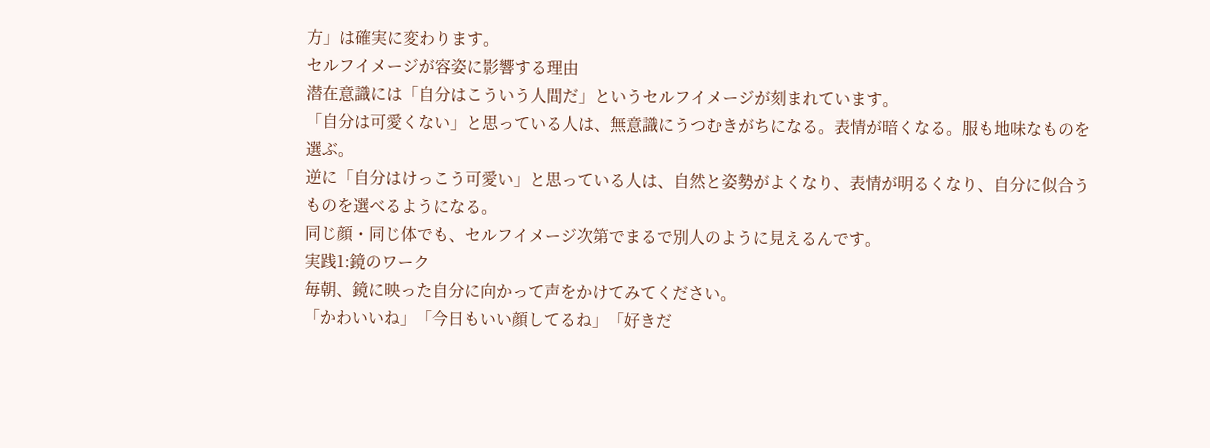方」は確実に変わります。
セルフイメージが容姿に影響する理由
潜在意識には「自分はこういう人間だ」というセルフイメージが刻まれています。
「自分は可愛くない」と思っている人は、無意識にうつむきがちになる。表情が暗くなる。服も地味なものを選ぶ。
逆に「自分はけっこう可愛い」と思っている人は、自然と姿勢がよくなり、表情が明るくなり、自分に似合うものを選べるようになる。
同じ顔・同じ体でも、セルフイメージ次第でまるで別人のように見えるんです。
実践1:鏡のワーク
毎朝、鏡に映った自分に向かって声をかけてみてください。
「かわいいね」「今日もいい顔してるね」「好きだ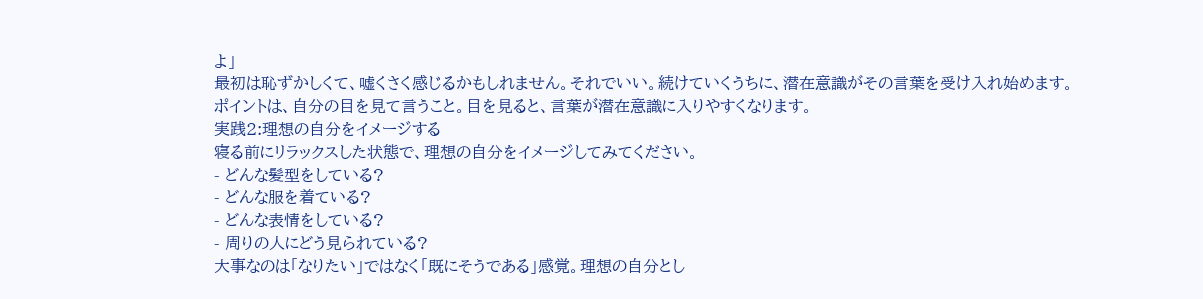よ」
最初は恥ずかしくて、嘘くさく感じるかもしれません。それでいい。続けていくうちに、潜在意識がその言葉を受け入れ始めます。
ポイントは、自分の目を見て言うこと。目を見ると、言葉が潜在意識に入りやすくなります。
実践2:理想の自分をイメージする
寝る前にリラックスした状態で、理想の自分をイメージしてみてください。
- どんな髪型をしている?
- どんな服を着ている?
- どんな表情をしている?
- 周りの人にどう見られている?
大事なのは「なりたい」ではなく「既にそうである」感覚。理想の自分とし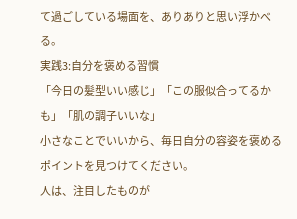て過ごしている場面を、ありありと思い浮かべる。
実践3:自分を褒める習慣
「今日の髪型いい感じ」「この服似合ってるかも」「肌の調子いいな」
小さなことでいいから、毎日自分の容姿を褒めるポイントを見つけてください。
人は、注目したものが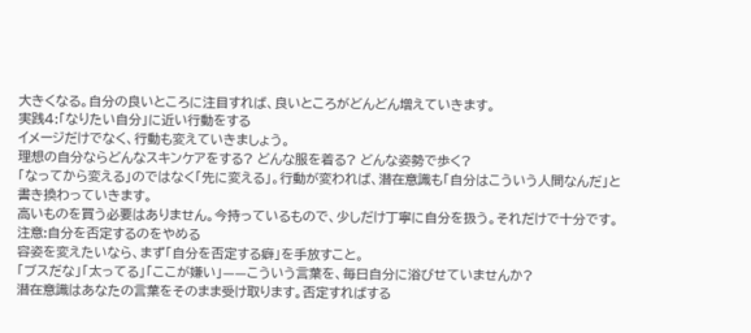大きくなる。自分の良いところに注目すれば、良いところがどんどん増えていきます。
実践4:「なりたい自分」に近い行動をする
イメージだけでなく、行動も変えていきましょう。
理想の自分ならどんなスキンケアをする? どんな服を着る? どんな姿勢で歩く?
「なってから変える」のではなく「先に変える」。行動が変われば、潜在意識も「自分はこういう人間なんだ」と書き換わっていきます。
高いものを買う必要はありません。今持っているもので、少しだけ丁寧に自分を扱う。それだけで十分です。
注意:自分を否定するのをやめる
容姿を変えたいなら、まず「自分を否定する癖」を手放すこと。
「ブスだな」「太ってる」「ここが嫌い」——こういう言葉を、毎日自分に浴びせていませんか?
潜在意識はあなたの言葉をそのまま受け取ります。否定すればする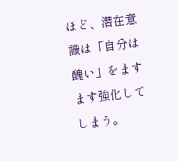ほど、潜在意識は「自分は醜い」をますます強化してしまう。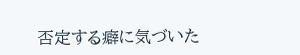否定する癖に気づいた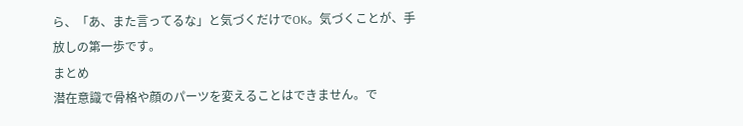ら、「あ、また言ってるな」と気づくだけでOK。気づくことが、手放しの第一歩です。
まとめ
潜在意識で骨格や顔のパーツを変えることはできません。で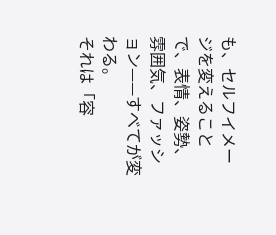も、セルフイメージを変えることで、表情、姿勢、雰囲気、ファッション——すべてが変わる。
それは「容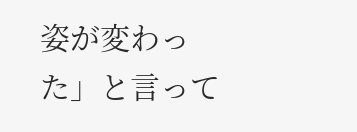姿が変わった」と言って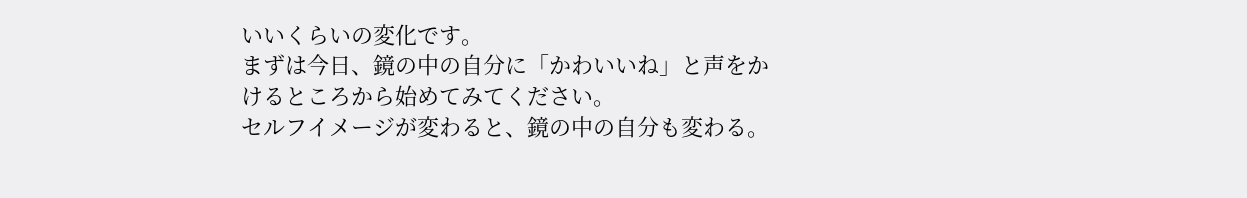いいくらいの変化です。
まずは今日、鏡の中の自分に「かわいいね」と声をかけるところから始めてみてください。
セルフイメージが変わると、鏡の中の自分も変わる。